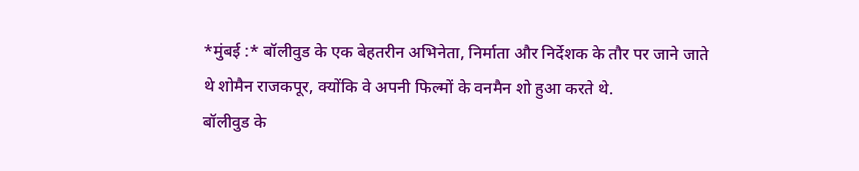*मुंबई :* बॉलीवुड के एक बेहतरीन अभिनेता, निर्माता और निर्देशक के तौर पर जाने जाते थे शोमैन राजकपूर, क्योंकि वे अपनी फिल्मों के वनमैन शो हुआ करते थे.
बॉलीवुड के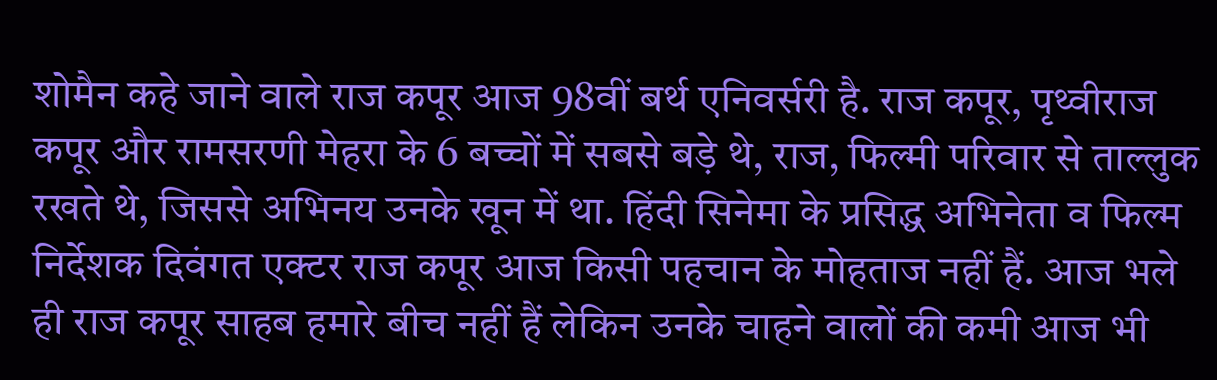शोमैन कहे जाने वाले राज कपूर आज 98वीं बर्थ एनिवर्सरी है. राज कपूर, पृथ्वीराज कपूर और रामसरणी मेहरा के 6 बच्चों में सबसे बड़े थे, राज, फिल्मी परिवार से ताल्लुक रखते थे, जिससे अभिनय उनके खून में था. हिंदी सिनेमा के प्रसिद्ध अभिनेता व फिल्म निर्देशक दिवंगत एक्टर राज कपूर आज किसी पहचान के मोहताज नहीं हैं. आज भले ही राज कपूर साहब हमारे बीच नहीं हैं लेकिन उनके चाहने वालों की कमी आज भी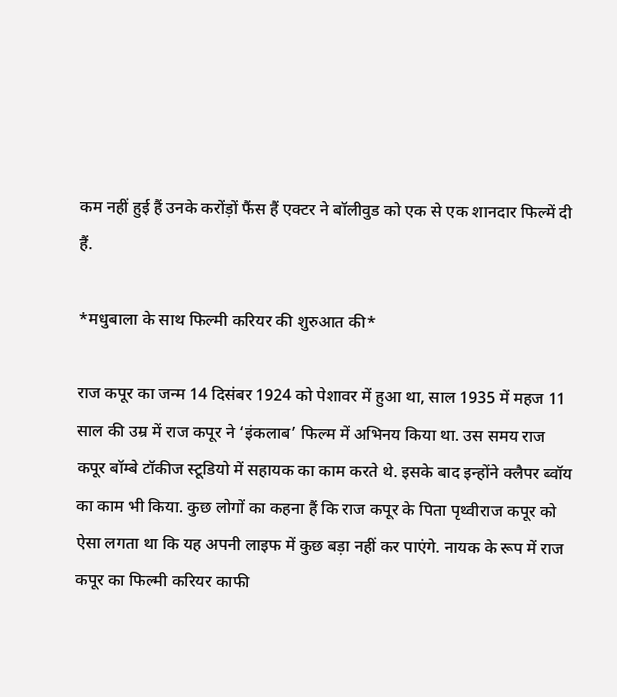कम नहीं हुई हैं उनके करोंड़ों फैंस हैं एक्टर ने बॉलीवुड को एक से एक शानदार फिल्में दी हैं.

*मधुबाला के साथ फिल्मी करियर की शुरुआत की*

राज कपूर का जन्म 14 दिसंबर 1924 को पेशावर में हुआ था, साल 1935 में महज 11 साल की उम्र में राज कपूर ने ‘इंकलाब’ फिल्म में अभिनय किया था. उस समय राज कपूर बॉम्बे टॉकीज स्टूडियो में सहायक का काम करते थे. इसके बाद इन्होंने क्लैपर ब्वॉय का काम भी किया. कुछ लोगों का कहना हैं कि राज कपूर के पिता पृथ्वीराज कपूर को ऐसा लगता था कि यह अपनी लाइफ में कुछ बड़ा नहीं कर पाएंगे. नायक के रूप में राज कपूर का फिल्मी करियर काफी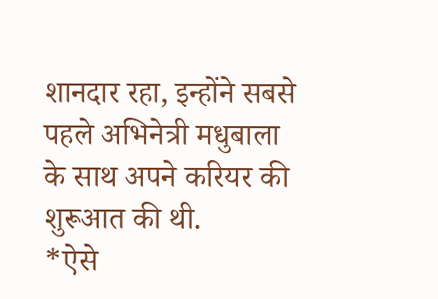शानदार रहा, इन्होंने सबसे पहले अभिनेत्री मधुबाला के साथ अपने करियर की शुरूआत की थी.
*ऐसे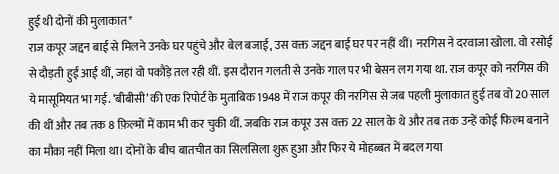हुई थी दोनों की मुलाकात*
राज कपूर जद्दन बाई से मिलने उनके घर पहुंचे और बेल बजाई, उस वक्त जद्दन बाई घर पर नहीं थीं। नरगिस ने दरवाजा खोला. वो रसोई से दौड़ती हुई आईं थीं, जहां वो पकौड़े तल रही थीं. इस दौरान गलती से उनके गाल पर भी बेसन लग गया था. राज कपूर को नरगिस की ये मासूमियत भा गई. ‘बीबीसी’ की एक रिपोर्ट के मुताबिक 1948 में राज कपूर की नरगिस से जब पहली मुलाकात हुई तब वो 20 साल की थीं और तब तक 8 फ़िल्मों में काम भी कर चुकी थीं. जबकि राज कपूर उस वक्त 22 साल के थे और तब तक उन्हें कोई फिल्म बनाने का मौका नहीं मिला था। दोनों के बीच बातचीत का सिलसिला शुरू हुआ और फिर ये मोहब्बत में बदल गया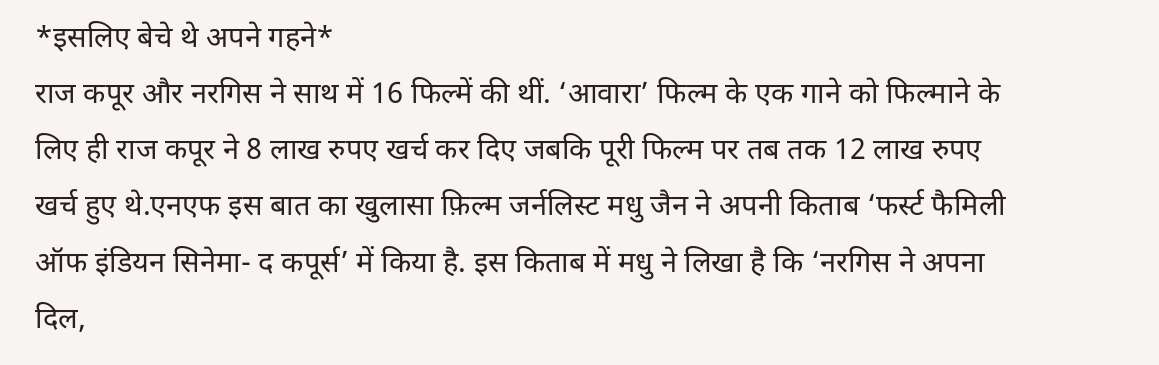*इसलिए बेचे थे अपने गहने*
राज कपूर और नरगिस ने साथ में 16 फिल्में की थीं. ‘आवारा’ फिल्म के एक गाने को फिल्माने के लिए ही राज कपूर ने 8 लाख रुपए खर्च कर दिए जबकि पूरी फिल्म पर तब तक 12 लाख रुपए खर्च हुए थे.एनएफ इस बात का खुलासा फ़िल्म जर्नलिस्ट मधु जैन ने अपनी किताब ‘फर्स्ट फैमिली ऑफ इंडियन सिनेमा- द कपूर्स’ में किया है. इस किताब में मधु ने लिखा है कि ‘नरगिस ने अपना दिल,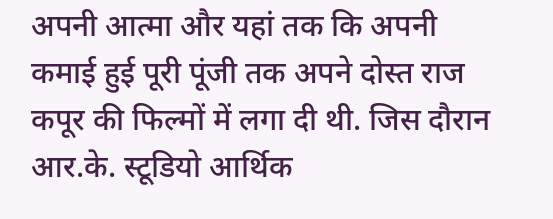अपनी आत्मा और यहां तक कि अपनी कमाई हुई पूरी पूंजी तक अपने दोस्त राज कपूर की फिल्मों में लगा दी थी. जिस दौरान आर.के. स्टूडियो आर्थिक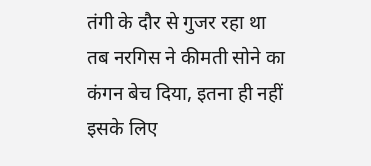तंगी के दौर से गुजर रहा था तब नरगिस ने कीमती सोने का कंगन बेच दिया, इतना ही नहीं इसके लिए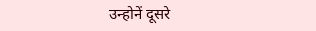उन्होनें दूसरे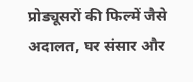प्रोड्यूसरों की फिल्में जैसे अदालत, घर संसार और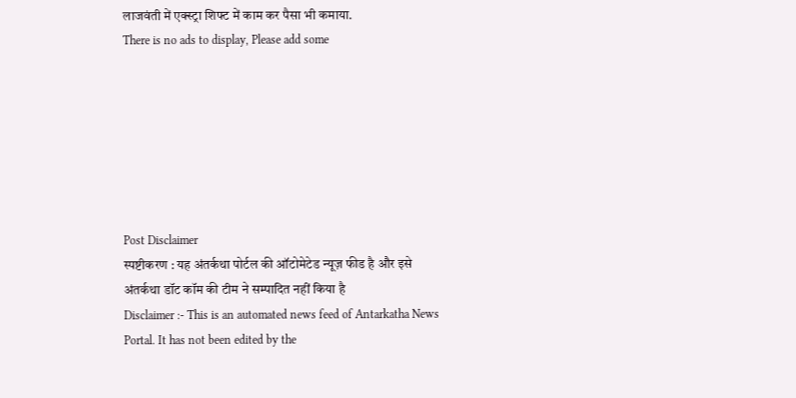लाजवंती में एक्स्ट्रा शिफ्ट में काम कर पैसा भी कमाया.
There is no ads to display, Please add some







Post Disclaimer
स्पष्टीकरण : यह अंतर्कथा पोर्टल की ऑटोमेटेड न्यूज़ फीड है और इसे अंतर्कथा डॉट कॉम की टीम ने सम्पादित नहीं किया है
Disclaimer :- This is an automated news feed of Antarkatha News Portal. It has not been edited by the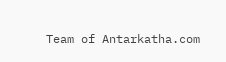Team of Antarkatha.com